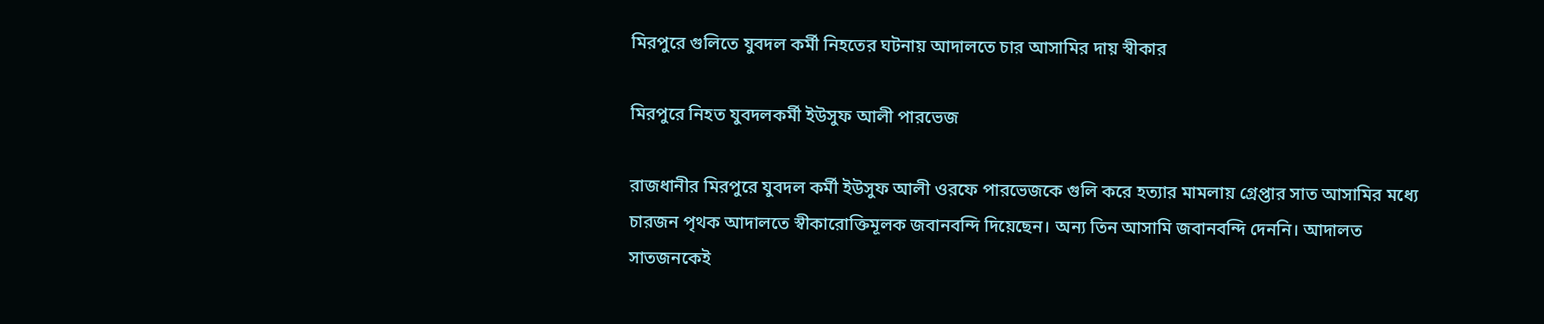মিরপুরে গুলিতে যুবদল কর্মী নিহতের ঘটনায় আদালতে চার আসামির দায় স্বীকার

মিরপুরে নিহত যুবদলকর্মী ইউসুফ আলী পারভেজ

রাজধানীর মিরপুরে যুবদল কর্মী ইউসুফ আলী ওরফে পারভেজকে গুলি করে হত্যার মামলায় গ্রেপ্তার সাত আসামির মধ্যে চারজন পৃথক আদালতে স্বীকারোক্তিমূলক জবানবন্দি দিয়েছেন। অন্য তিন আসামি জবানবন্দি দেননি। আদালত সাতজনকেই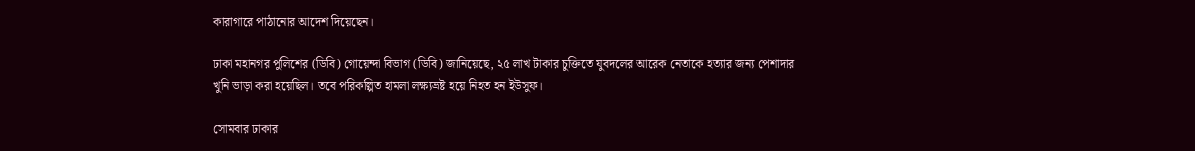কারাগারে পাঠানোর আদেশ দিয়েছেন।

ঢাকা মহানগর পুলিশের (ডিবি) গোয়েন্দা বিভাগ (ডিবি) জানিয়েছে, ২৫ লাখ টাকার চুক্তিতে যুবদলের আরেক নেতাকে হত্যার জন্য পেশাদার খুনি ভাড়া করা হয়েছিল। তবে পরিকল্পিত হামলা লক্ষ্যভ্রষ্ট হয়ে নিহত হন ইউসুফ।

সোমবার ঢাকার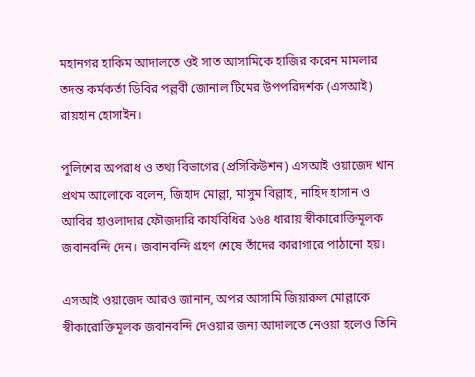মহানগর হাকিম আদালতে ওই সাত আসামিকে হাজির করেন মামলার তদন্ত কর্মকর্তা ডিবির পল্লবী জোনাল টিমের উপপরিদর্শক (এসআই) রায়হান হোসাইন।

পুলিশের অপরাধ ও তথ্য বিভাগের (প্রসিকিউশন) এসআই ওয়াজেদ খান প্রথম আলোকে বলেন, জিহাদ মোল্লা, মাসুম বিল্লাহ, নাহিদ হাসান ও আবির হাওলাদার ফৌজদারি কার্যবিধির ১৬৪ ধারায় স্বীকারোক্তিমূলক জবানবন্দি দেন। জবানবন্দি গ্রহণ শেষে তাঁদের কারাগারে পাঠানো হয়।

এসআই ওয়াজেদ আরও জানান, অপর আসামি জিয়ারুল মোল্লাকে স্বীকারোক্তিমূলক জবানবন্দি দেওয়ার জন্য আদালতে নেওয়া হলেও তিনি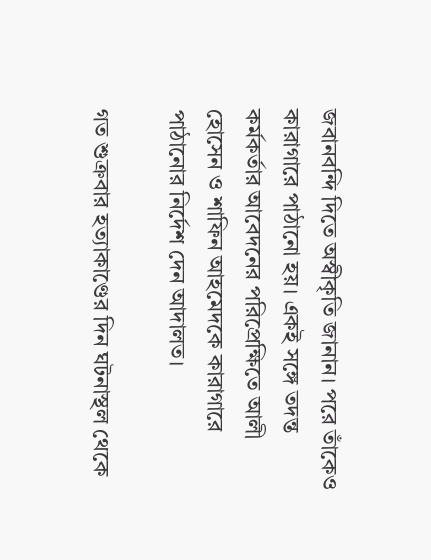জবানবন্দি দিতে অস্বীকৃতি জানান। পরে তাঁকেও কারাগারে পাঠানো হয়। একই সঙ্গে তদন্ত কর্মকর্তার আবেদনের পরিপ্রেক্ষিতে আলী হোসেন ও শাফিন আহমেদকে কারাগারে পাঠানোর নির্দেশ দেন আদালত।

গত শুক্রবার হত্যাকাণ্ডের দিন ঘটনাস্থল থেকে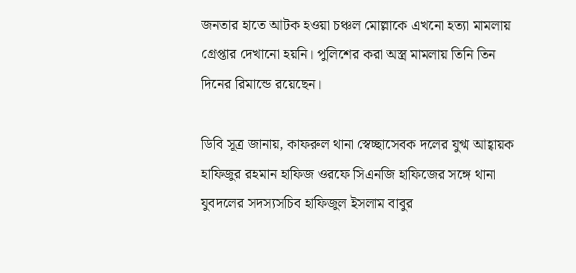জনতার হাতে আটক হওয়া চঞ্চল মোল্লাকে এখনো হত্যা মামলায় গ্রেপ্তার দেখানো হয়নি। পুলিশের করা অস্ত্র মামলায় তিনি তিন দিনের রিমান্ডে রয়েছেন।

ডিবি সূত্র জানায়, কাফরুল থানা স্বেচ্ছাসেবক দলের যুগ্ম আহ্বায়ক হাফিজুর রহমান হাফিজ ওরফে সিএনজি হাফিজের সঙ্গে থানা যুবদলের সদস্যসচিব হাফিজুল ইসলাম বাবুর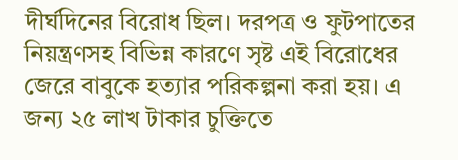দীর্ঘদিনের বিরোধ ছিল। দরপত্র ও ফুটপাতের নিয়ন্ত্রণসহ বিভিন্ন কারণে সৃষ্ট এই বিরোধের জেরে বাবুকে হত্যার পরিকল্পনা করা হয়। এ জন্য ২৫ লাখ টাকার চুক্তিতে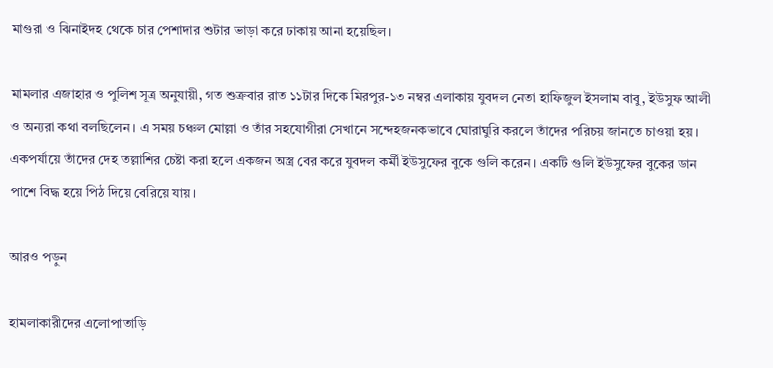মাগুরা ও ঝিনাইদহ থেকে চার পেশাদার শুটার ভাড়া করে ঢাকায় আনা হয়েছিল।

মামলার এজাহার ও পুলিশ সূত্র অনুযায়ী, গত শুক্রবার রাত ১১টার দিকে মিরপুর-১৩ নম্বর এলাকায় যুবদল নেতা হাফিজুল ইসলাম বাবু, ইউসুফ আলী ও অন্যরা কথা বলছিলেন। এ সময় চঞ্চল মোল্লা ও তাঁর সহযোগীরা সেখানে সন্দেহজনকভাবে ঘোরাঘুরি করলে তাঁদের পরিচয় জানতে চাওয়া হয়। একপর্যায়ে তাঁদের দেহ তল্লাশির চেষ্টা করা হলে একজন অস্ত্র বের করে যুবদল কর্মী ইউসুফের বুকে গুলি করেন। একটি গুলি ইউসুফের বুকের ডান পাশে বিদ্ধ হয়ে পিঠ দিয়ে বেরিয়ে যায়।

আরও পড়ুন

হামলাকারীদের এলোপাতাড়ি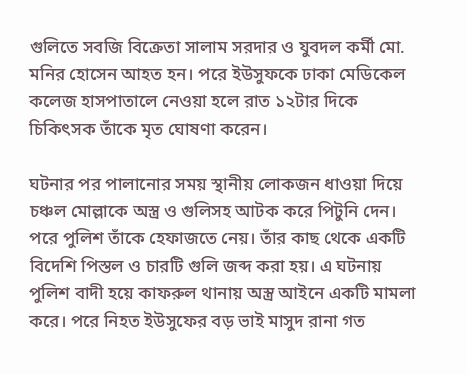গুলিতে সবজি বিক্রেতা সালাম সরদার ও যুবদল কর্মী মো. মনির হোসেন আহত হন। পরে ইউসুফকে ঢাকা মেডিকেল কলেজ হাসপাতালে নেওয়া হলে রাত ১২টার দিকে চিকিৎসক তাঁকে মৃত ঘোষণা করেন।

ঘটনার পর পালানোর সময় স্থানীয় লোকজন ধাওয়া দিয়ে চঞ্চল মোল্লাকে অস্ত্র ও গুলিসহ আটক করে পিটুনি দেন। পরে পুলিশ তাঁকে হেফাজতে নেয়। তাঁর কাছ থেকে একটি বিদেশি পিস্তল ও চারটি গুলি জব্দ করা হয়। এ ঘটনায় পুলিশ বাদী হয়ে কাফরুল থানায় অস্ত্র আইনে একটি মামলা করে। পরে নিহত ইউসুফের বড় ভাই মাসুদ রানা গত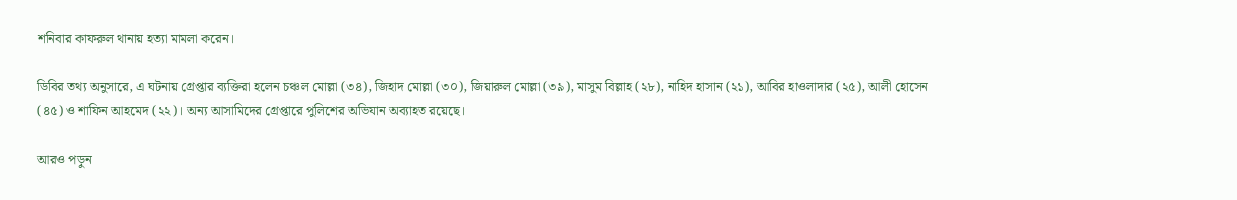শনিবার কাফরুল থানায় হত্যা মামলা করেন।

ডিবির তথ্য অনুসারে, এ ঘটনায় গ্রেপ্তার ব্যক্তিরা হলেন চঞ্চল মোল্লা (৩৪), জিহাদ মোল্লা (৩০), জিয়ারুল মোল্লা (৩৯), মাসুম বিল্লাহ (২৮), নাহিদ হাসান (২১), আবির হাওলাদার (২৫), আলী হোসেন (৪৫) ও শাফিন আহমেদ (২২)। অন্য আসামিদের গ্রেপ্তারে পুলিশের অভিযান অব্যাহত রয়েছে।

আরও পড়ুন